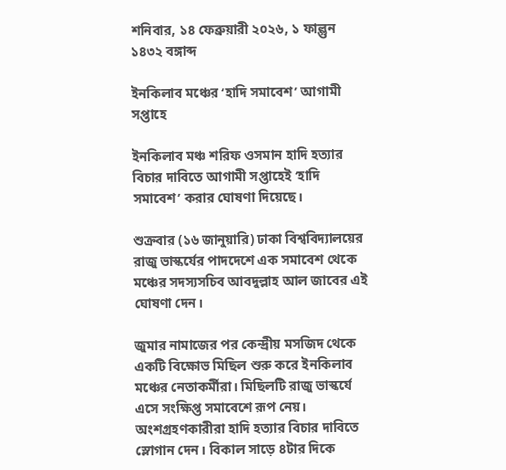শনিবার, ১৪ ফেব্রুয়ারী ২০২৬, ১ ফাল্গুন ১৪৩২ বঙ্গাব্দ

ইনকিলাব মঞ্চের ‘হাদি সমাবেশ’ আগামী সপ্তাহে

ইনকিলাব মঞ্চ শরিফ ওসমান হাদি হত্যার বিচার দাবিতে আগামী সপ্তাহেই ‘হাদি সমাবেশ’ করার ঘোষণা দিয়েছে।

শুক্রবার (১৬ জানুয়ারি) ঢাকা বিশ্ববিদ্যালয়ের রাজু ভাস্কর্যের পাদদেশে এক সমাবেশ থেকে মঞ্চের সদস্যসচিব আবদুল্লাহ আল জাবের এই ঘোষণা দেন।

জুমার নামাজের পর কেন্দ্রীয় মসজিদ থেকে একটি বিক্ষোভ মিছিল শুরু করে ইনকিলাব মঞ্চের নেতাকর্মীরা। মিছিলটি রাজু ভাস্কর্যে এসে সংক্ষিপ্ত সমাবেশে রূপ নেয়। অংশগ্রহণকারীরা হাদি হত্যার বিচার দাবিতে স্লোগান দেন। বিকাল সাড়ে ৪টার দিকে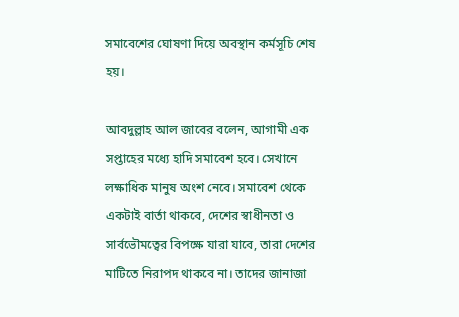সমাবেশের ঘোষণা দিয়ে অবস্থান কর্মসূচি শেষ হয়।

আবদুল্লাহ আল জাবের বলেন, আগামী এক সপ্তাহের মধ্যে হাদি সমাবেশ হবে। সেখানে লক্ষাধিক মানুষ অংশ নেবে। সমাবেশ থেকে একটাই বার্তা থাকবে, দেশের স্বাধীনতা ও সার্বভৌমত্বের বিপক্ষে যারা যাবে, তারা দেশের মাটিতে নিরাপদ থাকবে না। তাদের জানাজা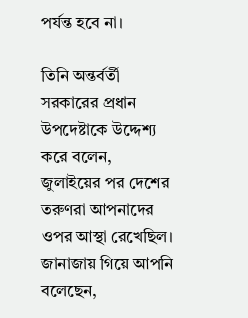পর্যন্ত হবে না।

তিনি অন্তর্বর্তী সরকারের প্রধান উপদেষ্টাকে উদ্দেশ্য করে বলেন, জুলাইয়ের পর দেশের তরুণরা আপনাদের ওপর আস্থা রেখেছিল। জানাজায় গিয়ে আপনি বলেছেন,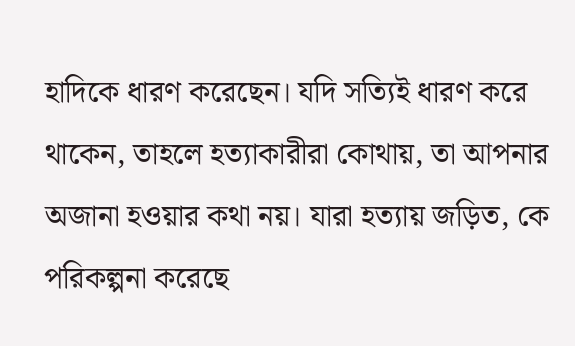হাদিকে ধারণ করেছেন। যদি সত্যিই ধারণ করে থাকেন, তাহলে হত্যাকারীরা কোথায়, তা আপনার অজানা হওয়ার কথা নয়। যারা হত্যায় জড়িত, কে পরিকল্পনা করেছে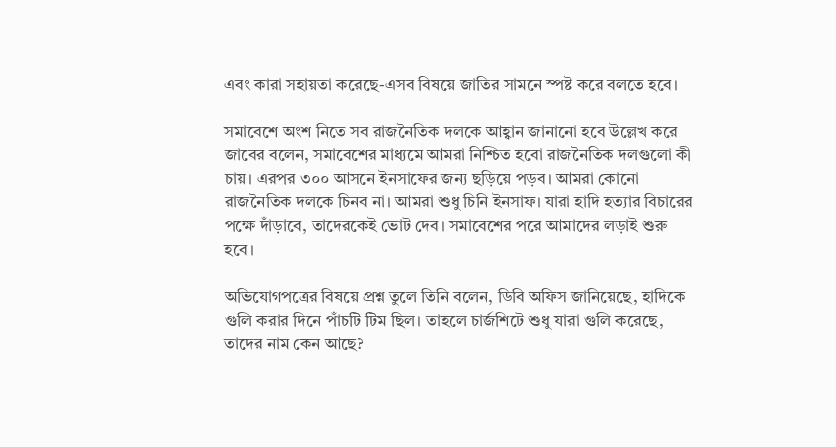এবং কারা সহায়তা করেছে-এসব বিষয়ে জাতির সামনে স্পষ্ট করে বলতে হবে।

সমাবেশে অংশ নিতে সব রাজনৈতিক দলকে আহ্বান জানানো হবে উল্লেখ করে জাবের বলেন, সমাবেশের মাধ্যমে আমরা নিশ্চিত হবো রাজনৈতিক দলগুলো কী চায়। এরপর ৩০০ আসনে ইনসাফের জন্য ছড়িয়ে পড়ব। আমরা কোনো রাজনৈতিক দলকে চিনব না। আমরা শুধু চিনি ইনসাফ। যারা হাদি হত্যার বিচারের পক্ষে দাঁড়াবে, তাদেরকেই ভোট দেব। সমাবেশের পরে আমাদের লড়াই শুরু হবে।

অভিযোগপত্রের বিষয়ে প্রশ্ন তুলে তিনি বলেন, ডিবি অফিস জানিয়েছে, হাদিকে গুলি করার দিনে পাঁচটি টিম ছিল। তাহলে চার্জশিটে শুধু যারা গুলি করেছে, তাদের নাম কেন আছে?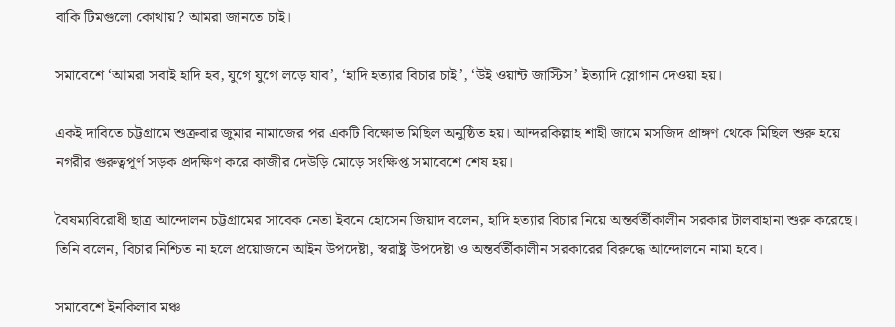বাকি টিমগুলো কোথায়? আমরা জানতে চাই।

সমাবেশে ‘আমরা সবাই হাদি হব, যুগে যুগে লড়ে যাব’, ‘হাদি হত্যার বিচার চাই’, ‘উই ওয়ান্ট জাস্টিস’ ইত্যাদি স্লোগান দেওয়া হয়।

একই দাবিতে চট্টগ্রামে শুক্রবার জুমার নামাজের পর একটি বিক্ষোভ মিছিল অনুষ্ঠিত হয়। আন্দরকিল্লাহ শাহী জামে মসজিদ প্রাঙ্গণ থেকে মিছিল শুরু হয়ে নগরীর গুরুত্বপূর্ণ সড়ক প্রদক্ষিণ করে কাজীর দেউড়ি মোড়ে সংক্ষিপ্ত সমাবেশে শেষ হয়।

বৈষম্যবিরোধী ছাত্র আন্দোলন চট্টগ্রামের সাবেক নেতা ইবনে হোসেন জিয়াদ বলেন, হাদি হত্যার বিচার নিয়ে অন্তর্বর্তীকালীন সরকার টালবাহানা শুরু করেছে। তিনি বলেন, বিচার নিশ্চিত না হলে প্রয়োজনে আইন উপদেষ্টা, স্বরাষ্ট্র উপদেষ্টা ও অন্তর্বর্তীকালীন সরকারের বিরুদ্ধে আন্দোলনে নামা হবে।

সমাবেশে ইনকিলাব মঞ্চ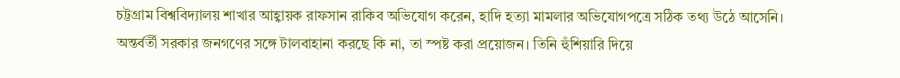চট্টগ্রাম বিশ্ববিদ্যালয় শাখার আহ্বায়ক রাফসান রাকিব অভিযোগ করেন, হাদি হত্যা মামলার অভিযোগপত্রে সঠিক তথ্য উঠে আসেনি। অন্তর্বর্তী সরকার জনগণের সঙ্গে টালবাহানা করছে কি না, তা স্পষ্ট করা প্রয়োজন। তিনি হুঁশিয়ারি দিয়ে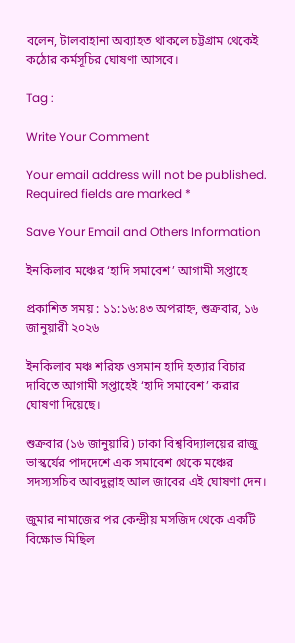বলেন, টালবাহানা অব্যাহত থাকলে চট্টগ্রাম থেকেই কঠোর কর্মসূচির ঘোষণা আসবে।

Tag :

Write Your Comment

Your email address will not be published. Required fields are marked *

Save Your Email and Others Information

ইনকিলাব মঞ্চের ‘হাদি সমাবেশ’ আগামী সপ্তাহে

প্রকাশিত সময় : ১১:১৬:৪৩ অপরাহ্ন, শুক্রবার, ১৬ জানুয়ারী ২০২৬

ইনকিলাব মঞ্চ শরিফ ওসমান হাদি হত্যার বিচার দাবিতে আগামী সপ্তাহেই ‘হাদি সমাবেশ’ করার ঘোষণা দিয়েছে।

শুক্রবার (১৬ জানুয়ারি) ঢাকা বিশ্ববিদ্যালয়ের রাজু ভাস্কর্যের পাদদেশে এক সমাবেশ থেকে মঞ্চের সদস্যসচিব আবদুল্লাহ আল জাবের এই ঘোষণা দেন।

জুমার নামাজের পর কেন্দ্রীয় মসজিদ থেকে একটি বিক্ষোভ মিছিল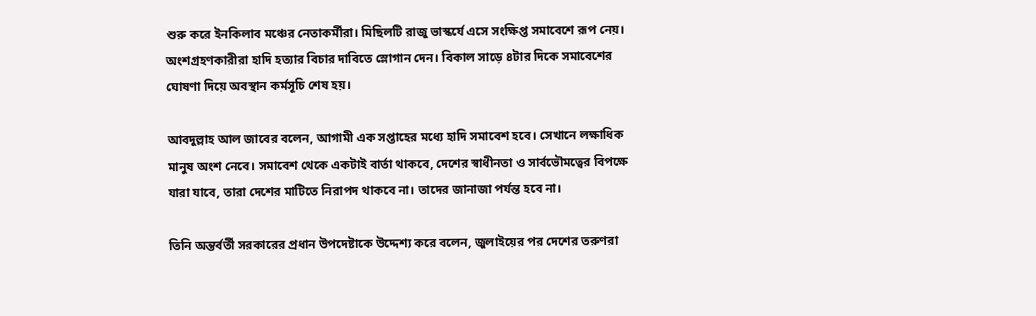শুরু করে ইনকিলাব মঞ্চের নেতাকর্মীরা। মিছিলটি রাজু ভাস্কর্যে এসে সংক্ষিপ্ত সমাবেশে রূপ নেয়। অংশগ্রহণকারীরা হাদি হত্যার বিচার দাবিতে স্লোগান দেন। বিকাল সাড়ে ৪টার দিকে সমাবেশের ঘোষণা দিয়ে অবস্থান কর্মসূচি শেষ হয়।

আবদুল্লাহ আল জাবের বলেন, আগামী এক সপ্তাহের মধ্যে হাদি সমাবেশ হবে। সেখানে লক্ষাধিক মানুষ অংশ নেবে। সমাবেশ থেকে একটাই বার্তা থাকবে, দেশের স্বাধীনতা ও সার্বভৌমত্বের বিপক্ষে যারা যাবে, তারা দেশের মাটিতে নিরাপদ থাকবে না। তাদের জানাজা পর্যন্ত হবে না।

তিনি অন্তর্বর্তী সরকারের প্রধান উপদেষ্টাকে উদ্দেশ্য করে বলেন, জুলাইয়ের পর দেশের তরুণরা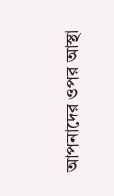আপনাদের ওপর আস্থা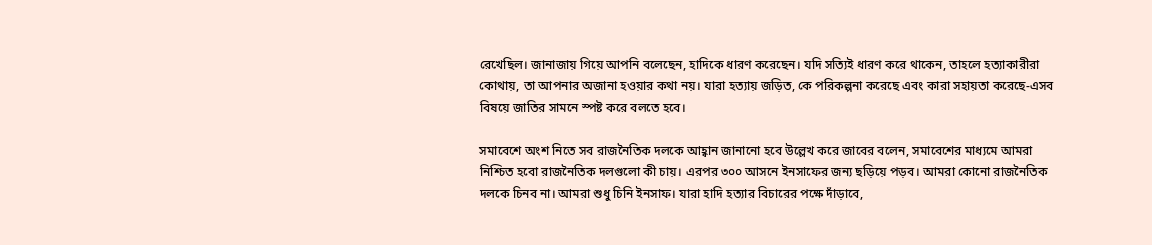রেখেছিল। জানাজায় গিয়ে আপনি বলেছেন, হাদিকে ধারণ করেছেন। যদি সত্যিই ধারণ করে থাকেন, তাহলে হত্যাকারীরা কোথায়, তা আপনার অজানা হওয়ার কথা নয়। যারা হত্যায় জড়িত, কে পরিকল্পনা করেছে এবং কারা সহায়তা করেছে-এসব বিষয়ে জাতির সামনে স্পষ্ট করে বলতে হবে।

সমাবেশে অংশ নিতে সব রাজনৈতিক দলকে আহ্বান জানানো হবে উল্লেখ করে জাবের বলেন, সমাবেশের মাধ্যমে আমরা নিশ্চিত হবো রাজনৈতিক দলগুলো কী চায়। এরপর ৩০০ আসনে ইনসাফের জন্য ছড়িয়ে পড়ব। আমরা কোনো রাজনৈতিক দলকে চিনব না। আমরা শুধু চিনি ইনসাফ। যারা হাদি হত্যার বিচারের পক্ষে দাঁড়াবে,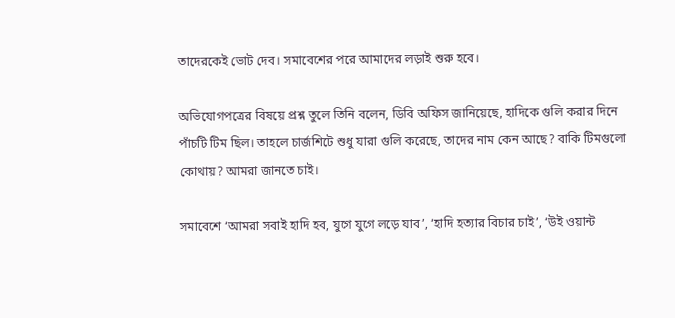তাদেরকেই ভোট দেব। সমাবেশের পরে আমাদের লড়াই শুরু হবে।

অভিযোগপত্রের বিষয়ে প্রশ্ন তুলে তিনি বলেন, ডিবি অফিস জানিয়েছে, হাদিকে গুলি করার দিনে পাঁচটি টিম ছিল। তাহলে চার্জশিটে শুধু যারা গুলি করেছে, তাদের নাম কেন আছে? বাকি টিমগুলো কোথায়? আমরা জানতে চাই।

সমাবেশে ‘আমরা সবাই হাদি হব, যুগে যুগে লড়ে যাব’, ‘হাদি হত্যার বিচার চাই’, ‘উই ওয়ান্ট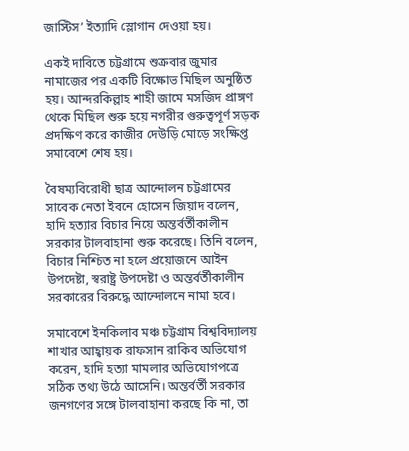জাস্টিস’ ইত্যাদি স্লোগান দেওয়া হয়।

একই দাবিতে চট্টগ্রামে শুক্রবার জুমার নামাজের পর একটি বিক্ষোভ মিছিল অনুষ্ঠিত হয়। আন্দরকিল্লাহ শাহী জামে মসজিদ প্রাঙ্গণ থেকে মিছিল শুরু হয়ে নগরীর গুরুত্বপূর্ণ সড়ক প্রদক্ষিণ করে কাজীর দেউড়ি মোড়ে সংক্ষিপ্ত সমাবেশে শেষ হয়।

বৈষম্যবিরোধী ছাত্র আন্দোলন চট্টগ্রামের সাবেক নেতা ইবনে হোসেন জিয়াদ বলেন, হাদি হত্যার বিচার নিয়ে অন্তর্বর্তীকালীন সরকার টালবাহানা শুরু করেছে। তিনি বলেন, বিচার নিশ্চিত না হলে প্রয়োজনে আইন উপদেষ্টা, স্বরাষ্ট্র উপদেষ্টা ও অন্তর্বর্তীকালীন সরকারের বিরুদ্ধে আন্দোলনে নামা হবে।

সমাবেশে ইনকিলাব মঞ্চ চট্টগ্রাম বিশ্ববিদ্যালয় শাখার আহ্বায়ক রাফসান রাকিব অভিযোগ করেন, হাদি হত্যা মামলার অভিযোগপত্রে সঠিক তথ্য উঠে আসেনি। অন্তর্বর্তী সরকার জনগণের সঙ্গে টালবাহানা করছে কি না, তা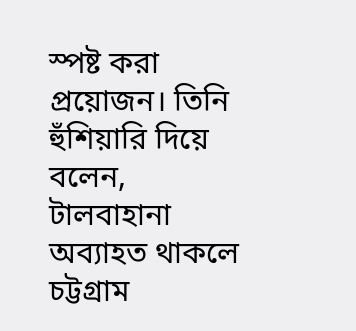স্পষ্ট করা প্রয়োজন। তিনি হুঁশিয়ারি দিয়ে বলেন, টালবাহানা অব্যাহত থাকলে চট্টগ্রাম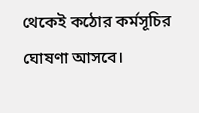থেকেই কঠোর কর্মসূচির ঘোষণা আসবে।